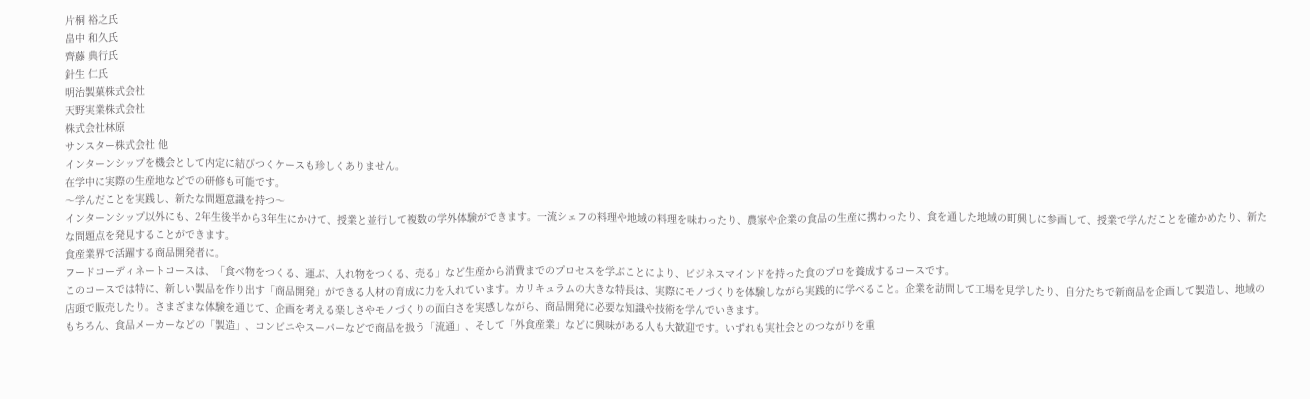片桐 裕之氏
畠中 和久氏
齊藤 典行氏
針生 仁氏
明治製菓株式会社
天野実業株式会社
株式会社林原
サンスター株式会社 他
インターンシップを機会として内定に結びつくケースも珍しくありません。
在学中に実際の生産地などでの研修も可能です。
〜学んだことを実践し、新たな問題意識を持つ〜
インターンシップ以外にも、2年生後半から3年生にかけて、授業と並行して複数の学外体験ができます。一流シェフの料理や地域の料理を味わったり、農家や企業の食品の生産に携わったり、食を通した地域の町興しに参画して、授業で学んだことを確かめたり、新たな問題点を発見することができます。
食産業界で活躍する商品開発者に。
フードコーディネートコースは、「食べ物をつくる、運ぶ、入れ物をつくる、売る」など生産から消費までのプロセスを学ぶことにより、ビジネスマインドを持った食のプロを養成するコースです。
このコースでは特に、新しい製品を作り出す「商品開発」ができる人材の育成に力を入れています。カリキュラムの大きな特長は、実際にモノづくりを体験しながら実践的に学べること。企業を訪問して工場を見学したり、自分たちで新商品を企画して製造し、地域の店頭で販売したり。さまざまな体験を通じて、企画を考える楽しさやモノづくりの面白さを実感しながら、商品開発に必要な知識や技術を学んでいきます。
もちろん、食品メーカーなどの「製造」、コンビニやスーパーなどで商品を扱う「流通」、そして「外食産業」などに興味がある人も大歓迎です。いずれも実社会とのつながりを重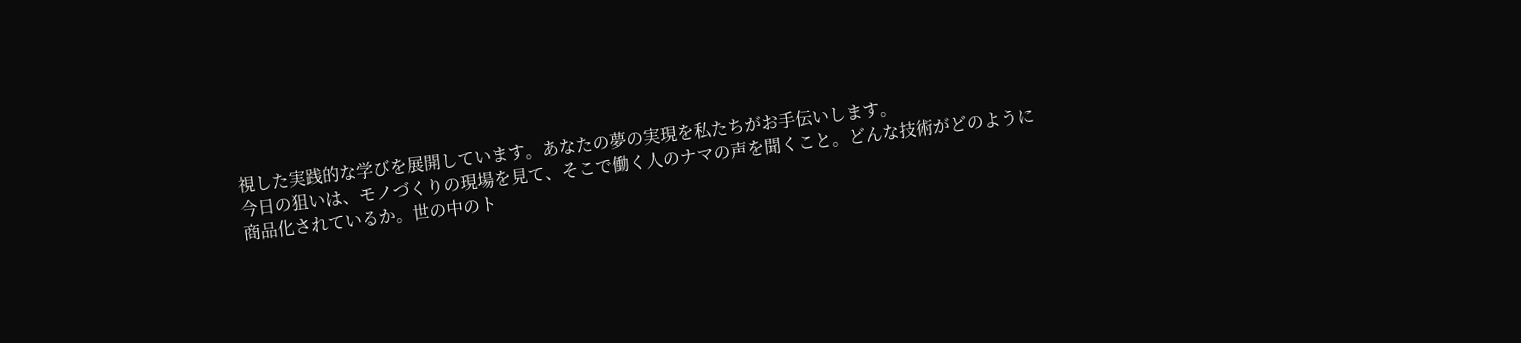視した実践的な学びを展開しています。あなたの夢の実現を私たちがお手伝いします。
今日の狙いは、モノづくりの現場を見て、そこで働く人のナマの声を聞くこと。どんな技術がどのように商品化されているか。世の中のト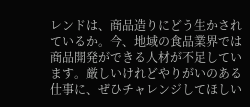レンドは、商品造りにどう生かされているか。今、地域の食品業界では商品開発ができる人材が不足しています。厳しいけれどやりがいのある仕事に、ぜひチャレンジしてほしい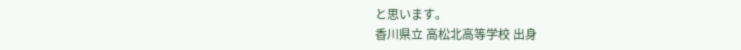と思います。
香川県立 高松北高等学校 出身